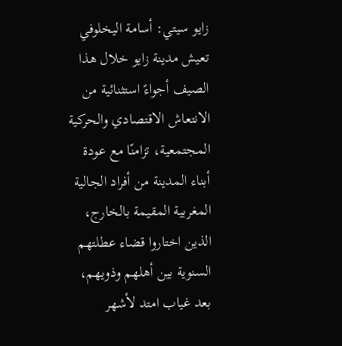زايو سيتي: أسامة اليخلوفي
تعيش مدينة زايو خلال هذا الصيف أجواءً استثنائية من الانتعاش الاقتصادي والحركية المجتمعية، تزامنًا مع عودة أبناء المدينة من أفراد الجالية المغربية المقيمة بالخارج، الذين اختاروا قضاء عطلتهم السنوية بين أهلهم وذويهم، بعد غياب امتد لأشهر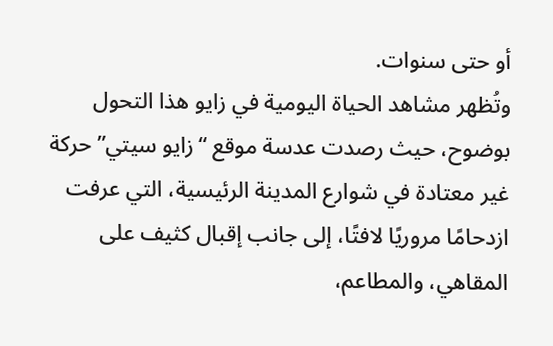أو حتى سنوات.
وتُظهر مشاهد الحياة اليومية في زايو هذا التحول بوضوح، حيث رصدت عدسة موقع “زايو سيتي” حركة غير معتادة في شوارع المدينة الرئيسية، التي عرفت ازدحامًا مروريًا لافتًا، إلى جانب إقبال كثيف على المقاهي، والمطاعم،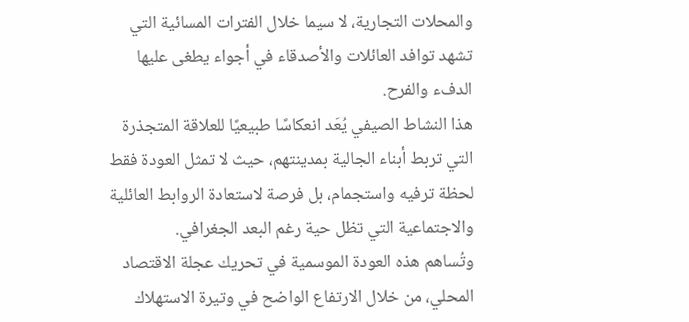والمحلات التجارية، لا سيما خلال الفترات المسائية التي تشهد توافد العائلات والأصدقاء في أجواء يطغى عليها الدفء والفرح.
هذا النشاط الصيفي يُعَد انعكاسًا طبيعيًا للعلاقة المتجذرة التي تربط أبناء الجالية بمدينتهم، حيث لا تمثل العودة فقط لحظة ترفيه واستجمام، بل فرصة لاستعادة الروابط العائلية والاجتماعية التي تظل حية رغم البعد الجغرافي.
وتُساهم هذه العودة الموسمية في تحريك عجلة الاقتصاد المحلي، من خلال الارتفاع الواضح في وتيرة الاستهلاك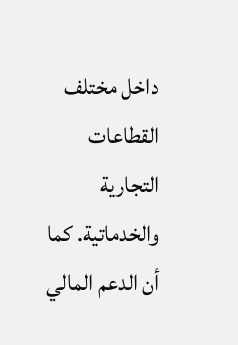داخل مختلف القطاعات التجارية والخدماتية. كما أن الدعم المالي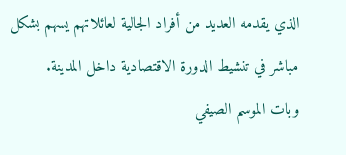الذي يقدمه العديد من أفراد الجالية لعائلاتهم يسهم بشكل مباشر في تنشيط الدورة الاقتصادية داخل المدينة.
وبات الموسم الصيفي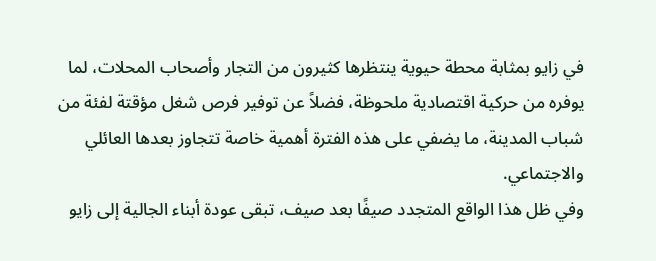في زايو بمثابة محطة حيوية ينتظرها كثيرون من التجار وأصحاب المحلات، لما يوفره من حركية اقتصادية ملحوظة، فضلاً عن توفير فرص شغل مؤقتة لفئة من شباب المدينة، ما يضفي على هذه الفترة أهمية خاصة تتجاوز بعدها العائلي والاجتماعي.
وفي ظل هذا الواقع المتجدد صيفًا بعد صيف، تبقى عودة أبناء الجالية إلى زايو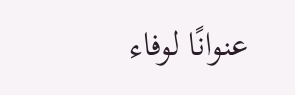عنوانًا لوفاء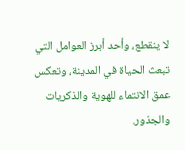لا ينقطع، وأحد أبرز العوامل التي تبعث الحياة في المدينة، وتعكس عمق الانتماء للهوية والذكريات والجذور.